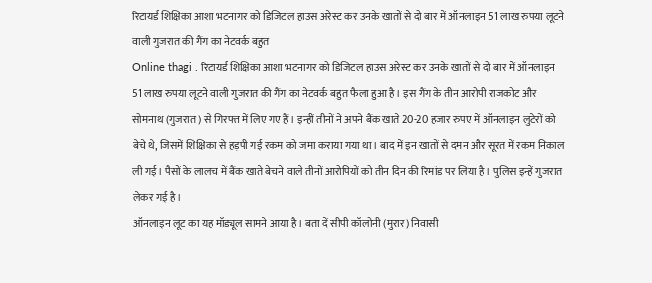रिटायर्ड शिक्षिका आशा भटनागर को डिजिटल हाउस अरेस्ट कर उनके खातों से दो बार में ऑनलाइन 51 लाख रुपया लूटने वाली गुजरात की गैंग का नेटवर्क बहुत
Online thagi . रिटायर्ड शिक्षिका आशा भटनागर को डिजिटल हाउस अरेस्ट कर उनके खातों से दो बार में ऑनलाइन 51 लाख रुपया लूटने वाली गुजरात की गैंग का नेटवर्क बहुत फैला हुआ है। इस गैंग के तीन आरोपी राजकोट और सोमनाथ (गुजरात) से गिरफ्त में लिए गए हैं। इन्हीं तीनों ने अपने बैंक खाते 20-20 हजार रुपए में ऑनलाइन लुटेरों को बेचे थे, जिसमें शिक्षिका से हड़पी गई रकम को जमा कराया गया था। बाद में इन खातों से दमन और सूरत में रकम निकाल ली गई। पैसों के लालच में बैंक खाते बेचने वाले तीनों आरोपियों को तीन दिन की रिमांड पर लिया है। पुलिस इन्हें गुजरात लेकर गई है।
ऑनलाइन लूट का यह मॉड्यूल सामने आया है। बता दें सीपी कॉलोनी (मुरार) निवासी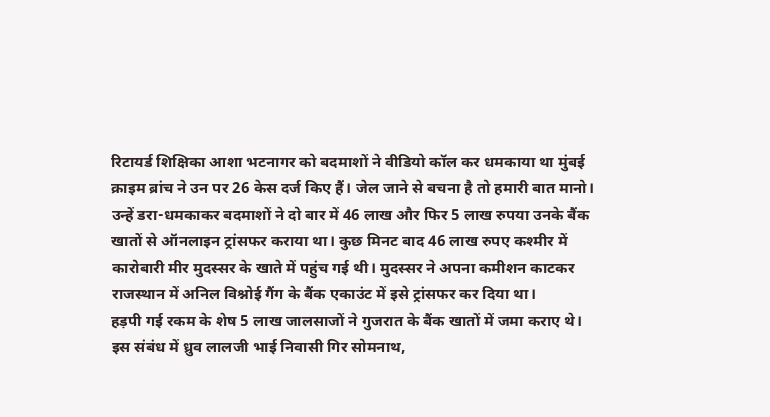रिटायर्ड शिक्षिका आशा भटनागर को बदमाशों ने वीडियो कॉल कर धमकाया था मुंबई क्राइम ब्रांच ने उन पर 26 केस दर्ज किए हैं। जेल जाने से बचना है तो हमारी बात मानो। उन्हें डरा-धमकाकर बदमाशों ने दो बार में 46 लाख और फिर 5 लाख रुपया उनके बैंक खातों से ऑनलाइन ट्रांसफर कराया था। कुछ मिनट बाद 46 लाख रुपए कश्मीर में कारोबारी मीर मुदस्सर के खाते में पहुंच गई थी। मुदस्सर ने अपना कमीशन काटकर राजस्थान में अनिल विश्नोई गैंग के बैंक एकाउंट में इसे ट्रांसफर कर दिया था।
हड़पी गई रकम के शेष 5 लाख जालसाजों ने गुजरात के बैंक खातों में जमा कराए थे। इस संबंध में ध्रुव लालजी भाई निवासी गिर सोमनाथ,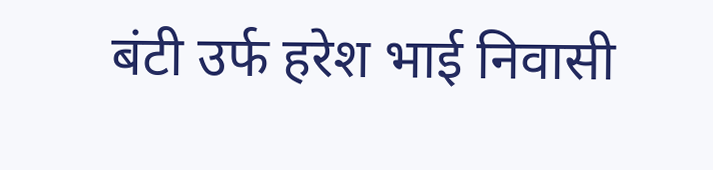बंटी उर्फ हरेश भाई निवासी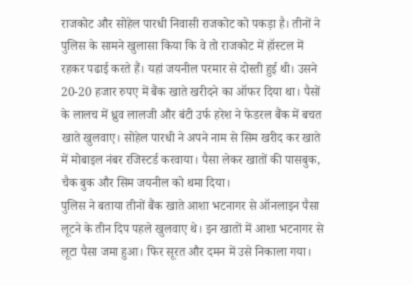राजकोट और सोहेल पारधी निवासी राजकोट को पकड़ा है। तीनों ने पुलिस के सामने खुलासा किया कि वे तो राजकोट में हॉस्टल में रहकर पढाई करते हैं। यहां जयनील परमार से दोस्ती हुई थी। उसने 20-20 हजार रुपए में बैंक खाते खरीदने का ऑफर दिया था। पैसों के लालच में ध्रुव लालजी और बंटी उर्फ हरेश ने फेडरल बैंक में बचत खाते खुलवाए। सोहेल पारधी ने अपने नाम से सिम खरीद कर खाते में मोबाइल नंबर रजिस्टर्ड करवाया। पैसा लेकर खातों की पासबुक, चैक बुक और सिम जयनील को थमा दिया।
पुलिस ने बताया तीनों बैंक खाते आशा भटनागर से ऑनलाइन पैसा लूटने के तीन दिप पहले खुलवाए थे। इन खातों में आशा भटनागर से लूटा पैसा जमा हुआ। फिर सूरत और दमन में उसे निकाला गया।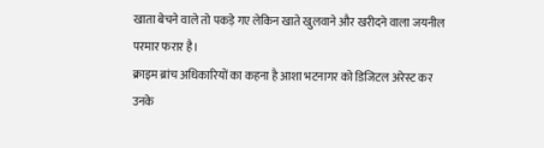खाता बेचने वाले तो पकड़े गए लेकिन खाते खुलवाने और खरीदने वाला जयनील परमार फरार है।
क्राइम ब्रांच अधिकारियों का कहना है आशा भटनागर को डिजिटल अरेस्ट कर उनके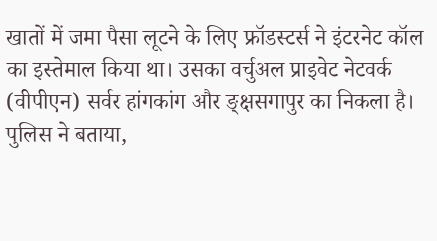खातों में जमा पैसा लूटने के लिए फ्रॉडस्टर्स ने इंटरनेट कॉल का इस्तेमाल किया था। उसका वर्चुअल प्राइवेट नेटवर्क (वीपीएन) सर्वर हांगकांग और ङ्क्षसगापुर का निकला है।
पुलिस ने बताया,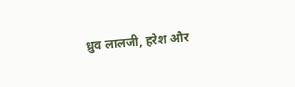ध्रुव लालजी, हरेश और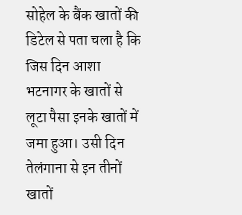सोहेल के बैंक खातों की डिटेल से पता चला है कि जिस दिन आशा भटनागर के खातों से लूटा पैसा इनके खातों में जमा हुआ। उसी दिन तेलंगाना से इन तीनों खातों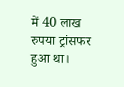में 40 लाख रुपया ट्रांसफर हुआ था।